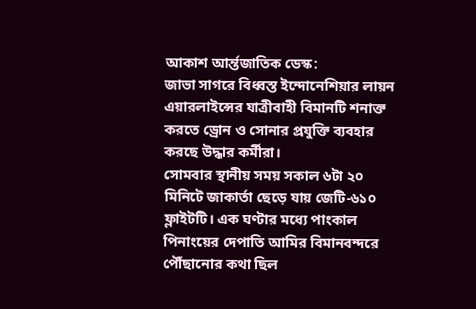আকাশ আর্ন্তজাতিক ডেস্ক:
জাভা সাগরে বিধ্বস্ত ইন্দোনেশিয়ার লায়ন এয়ারলাইন্সের যাত্রীবাহী বিমানটি শনাক্ত করতে ড্রোন ও সোনার প্রযুক্তি ব্যবহার করছে উদ্ধার কর্মীরা।
সোমবার স্থানীয় সময় সকাল ৬টা ২০ মিনিটে জাকার্তা ছেড়ে যায় জেটি-৬১০ ফ্লাইটটি। এক ঘণ্টার মধ্যে পাংকাল পিনাংয়ের দেপাতি আমির বিমানবন্দরে পৌঁছানোর কথা ছিল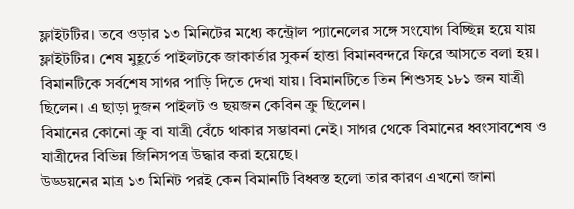ফ্লাইটটির। তবে ওড়ার ১৩ মিনিটের মধ্যে কন্ট্রোল প্যানেলের সঙ্গে সংযোগ বিচ্ছিন্ন হয়ে যায় ফ্লাইটটির। শেষ মুহূর্তে পাইলটকে জাকার্তার সুকর্ন হাত্তা বিমানবন্দরে ফিরে আসতে বলা হয়। বিমানটিকে সর্বশেষ সাগর পাড়ি দিতে দেখা যায়। বিমানটিতে তিন শিশুসহ ১৮১ জন যাত্রী ছিলেন। এ ছাড়া দুজন পাইলট ও ছয়জন কেবিন ক্রু ছিলেন।
বিমানের কোনো ক্রু বা যাত্রী বেঁচে থাকার সম্ভাবনা নেই। সাগর থেকে বিমানের ধ্বংসাবশেষ ও যাত্রীদের বিভিন্ন জিনিসপত্র উদ্ধার করা হয়েছে।
উড্ডয়নের মাত্র ১৩ মিনিট পরই কেন বিমানটি বিধ্বস্ত হলো তার কারণ এখনো জানা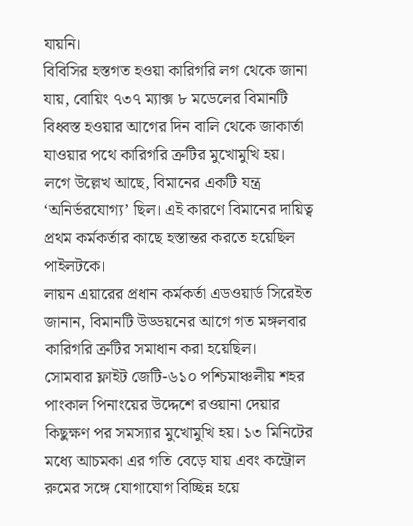যায়নি।
বিবিসির হস্তগত হওয়া কারিগরি লগ থেকে জানা যায়, বোয়িং ৭৩৭ ম্যাক্স ৮ মডেলের বিমানটি বিধ্বস্ত হওয়ার আগের দিন বালি থেকে জাকার্তা যাওয়ার পথে কারিগরি ত্রুটির মুখোমুখি হয়।
লগে উল্লেখ আছে, বিমানের একটি যন্ত্র ‘অনির্ভরযোগ্য’ ছিল। এই কারণে বিমানের দায়িত্ব প্রথম কর্মকর্তার কাছে হস্তান্তর করতে হয়েছিল পাইলটকে।
লায়ন এয়ারের প্রধান কর্মকর্তা এডওয়ার্ড সিরেইত জানান, বিমানটি উড্ডয়নের আগে গত মঙ্গলবার কারিগরি ত্রুটির সমাধান করা হয়েছিল।
সোমবার ফ্লাইট জেটি-৬১০ পশ্চিমাঞ্চলীয় শহর পাংকাল পিনাংয়ের উদ্দেশে রওয়ানা দেয়ার কিছুক্ষণ পর সমস্যার মুখোমুখি হয়। ১৩ মিনিটের মধ্যে আচমকা এর গতি বেড়ে যায় এবং কন্ট্রোল রুমের সঙ্গে যোগাযোগ বিচ্ছিন্ন হয়ে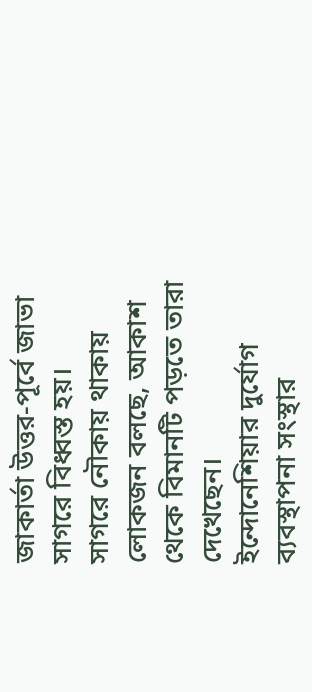জাকার্তা উত্তর-পূর্বে জাভা সাগরে বিধ্বস্ত হয়।
সাগরে নৌকায় থাকায় লোকজন বলছে, আকাশ থেকে বিমানটি পড়তে তারা দেখেছেন।
ইন্দোনেশিয়ার দুর্যোগ ব্যবস্থাপনা সংস্থার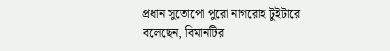প্রধান সুতোপো পুরো নাগরোহ টুইটারে বলেছেন, বিমানটির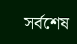সর্বশেষ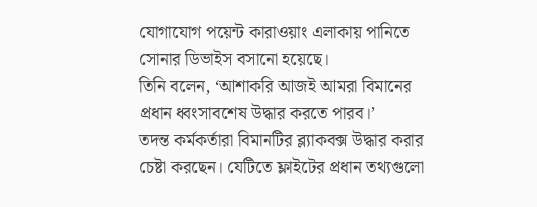যোগাযোগ পয়েন্ট কারাওয়াং এলাকায় পানিতে সোনার ডিভাইস বসানো হয়েছে।
তিনি বলেন, ‘আশাকরি আজই আমরা বিমানের প্রধান ধ্বংসাবশেষ উদ্ধার করতে পারব।’
তদন্ত কর্মকর্তারা বিমানটির ব্ল্যাকবক্স উদ্ধার করার চেষ্টা করছেন। যেটিতে ফ্লাইটের প্রধান তথ্যগুলো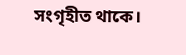সংগৃহীত থাকে।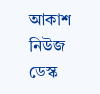আকাশ নিউজ ডেস্ক